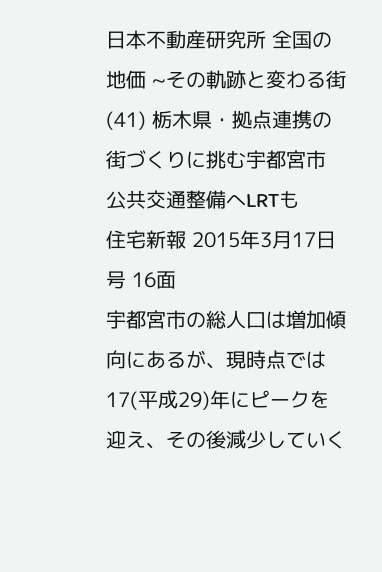日本不動産研究所 全国の地価 ~その軌跡と変わる街 (41) 栃木県・拠点連携の街づくりに挑む宇都宮市 公共交通整備へLRTも
住宅新報 2015年3月17日 号 16面
宇都宮市の総人口は増加傾向にあるが、現時点では17(平成29)年にピークを迎え、その後減少していく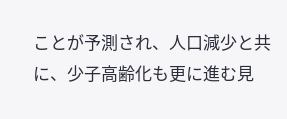ことが予測され、人口減少と共に、少子高齢化も更に進む見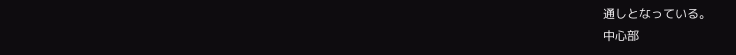通しとなっている。
中心部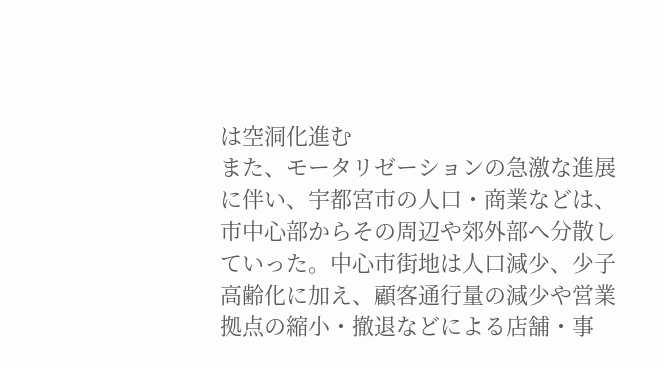は空洞化進む
また、モータリゼーションの急激な進展に伴い、宇都宮市の人口・商業などは、市中心部からその周辺や郊外部へ分散していった。中心市街地は人口減少、少子高齢化に加え、顧客通行量の減少や営業拠点の縮小・撤退などによる店舗・事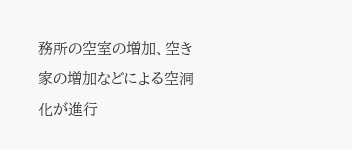務所の空室の増加、空き家の増加などによる空洞化が進行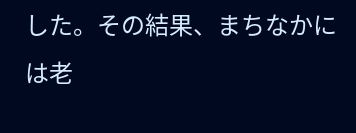した。その結果、まちなかには老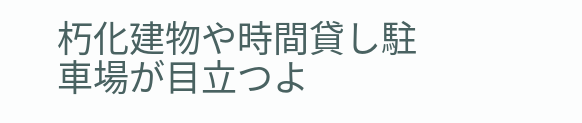朽化建物や時間貸し駐車場が目立つよ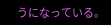うになっている。